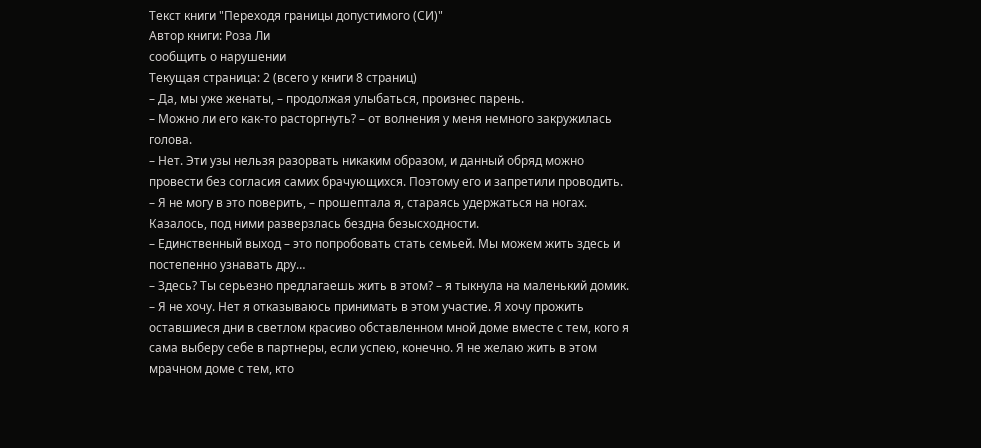Текст книги "Переходя границы допустимого (СИ)"
Автор книги: Роза Ли
сообщить о нарушении
Текущая страница: 2 (всего у книги 8 страниц)
– Да, мы уже женаты, – продолжая улыбаться, произнес парень.
– Можно ли его как-то расторгнуть? – от волнения у меня немного закружилась голова.
– Нет. Эти узы нельзя разорвать никаким образом, и данный обряд можно провести без согласия самих брачующихся. Поэтому его и запретили проводить.
– Я не могу в это поверить, – прошептала я, стараясь удержаться на ногах. Казалось, под ними разверзлась бездна безысходности.
– Единственный выход – это попробовать стать семьей. Мы можем жить здесь и постепенно узнавать дру…
– Здесь? Ты серьезно предлагаешь жить в этом? – я тыкнула на маленький домик. – Я не хочу. Нет я отказываюсь принимать в этом участие. Я хочу прожить оставшиеся дни в светлом красиво обставленном мной доме вместе с тем, кого я сама выберу себе в партнеры, если успею, конечно. Я не желаю жить в этом мрачном доме с тем, кто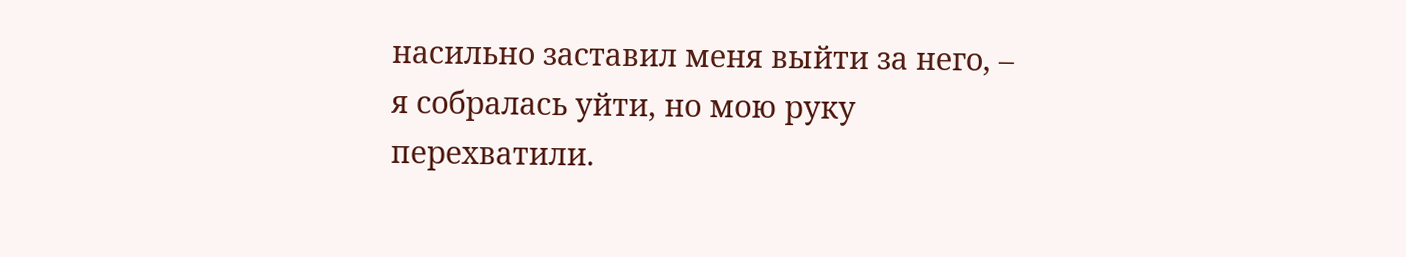насильно заставил меня выйти за него, – я собралась уйти, но мою руку перехватили.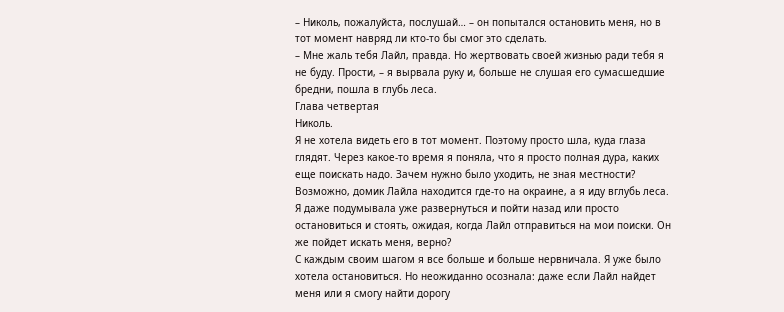– Николь, пожалуйста, послушай… – он попытался остановить меня, но в тот момент навряд ли кто-то бы смог это сделать.
– Мне жаль тебя Лайл, правда. Но жертвовать своей жизнью ради тебя я не буду. Прости, – я вырвала руку и, больше не слушая его сумасшедшие бредни, пошла в глубь леса.
Глава четвертая
Николь.
Я не хотела видеть его в тот момент. Поэтому просто шла, куда глаза глядят. Через какое-то время я поняла, что я просто полная дура, каких еще поискать надо. Зачем нужно было уходить, не зная местности? Возможно, домик Лайла находится где-то на окраине, а я иду вглубь леса. Я даже подумывала уже развернуться и пойти назад или просто остановиться и стоять, ожидая, когда Лайл отправиться на мои поиски. Он же пойдет искать меня, верно?
С каждым своим шагом я все больше и больше нервничала. Я уже было хотела остановиться. Но неожиданно осознала: даже если Лайл найдет меня или я смогу найти дорогу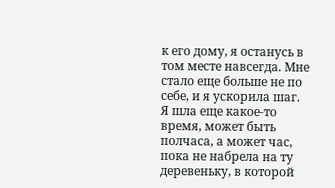к его дому, я останусь в том месте навсегда. Мне стало еще больше не по себе, и я ускорила шаг.
Я шла еще какое-то время, может быть полчаса, а может час, пока не набрела на ту деревеньку, в которой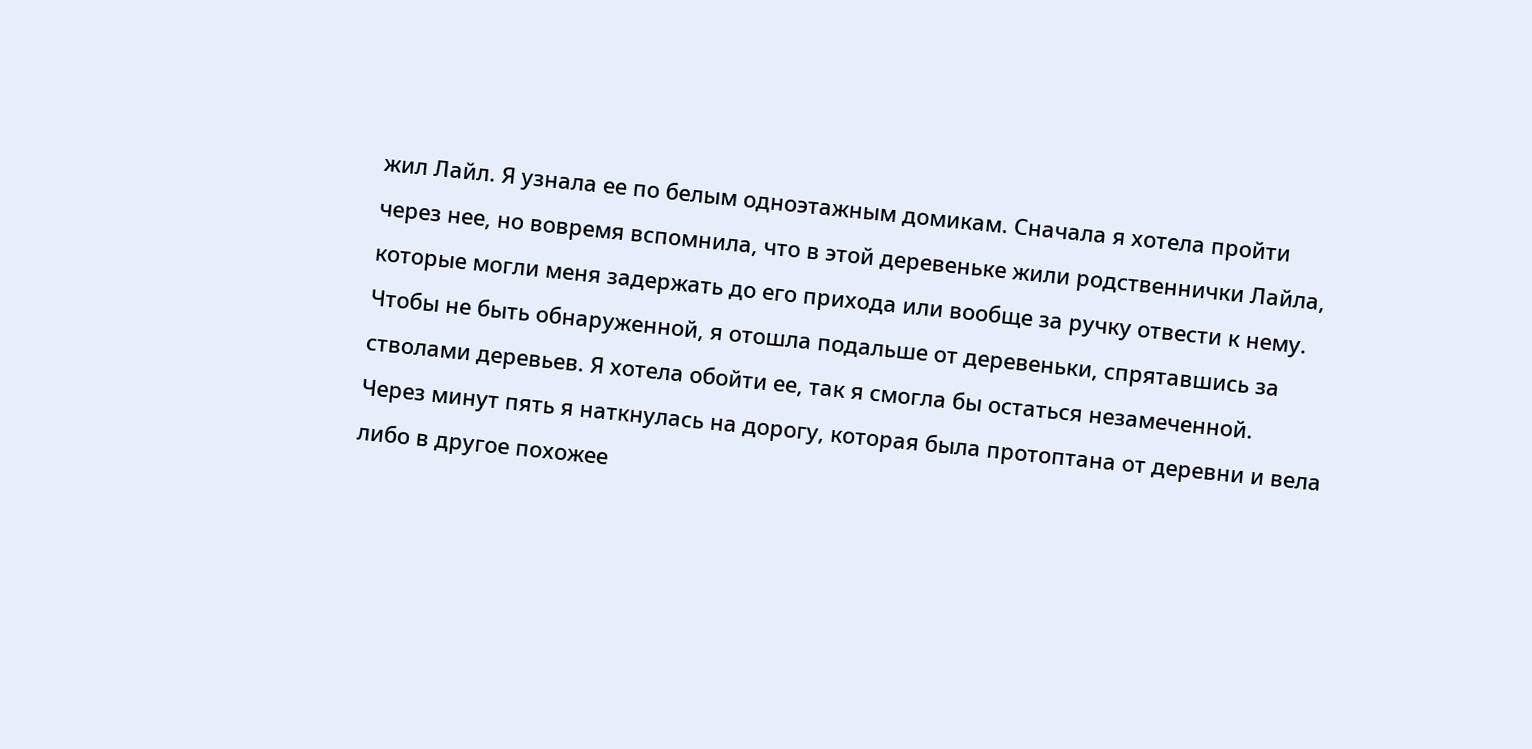жил Лайл. Я узнала ее по белым одноэтажным домикам. Сначала я хотела пройти через нее, но вовремя вспомнила, что в этой деревеньке жили родственнички Лайла, которые могли меня задержать до его прихода или вообще за ручку отвести к нему. Чтобы не быть обнаруженной, я отошла подальше от деревеньки, спрятавшись за стволами деревьев. Я хотела обойти ее, так я смогла бы остаться незамеченной.
Через минут пять я наткнулась на дорогу, которая была протоптана от деревни и вела либо в другое похожее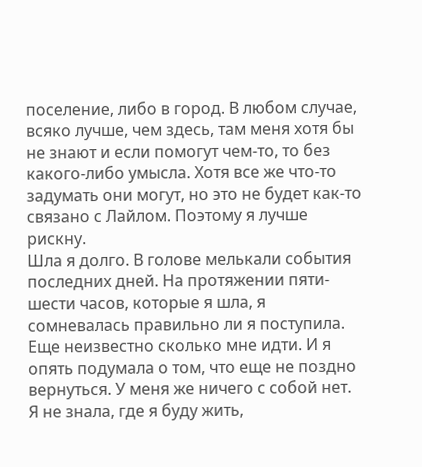поселение, либо в город. В любом случае, всяко лучше, чем здесь, там меня хотя бы не знают и если помогут чем-то, то без какого-либо умысла. Хотя все же что-то задумать они могут, но это не будет как-то связано с Лайлом. Поэтому я лучше рискну.
Шла я долго. В голове мелькали события последних дней. На протяжении пяти-шести часов, которые я шла, я сомневалась правильно ли я поступила. Еще неизвестно сколько мне идти. И я опять подумала о том, что еще не поздно вернуться. У меня же ничего с собой нет. Я не знала, где я буду жить,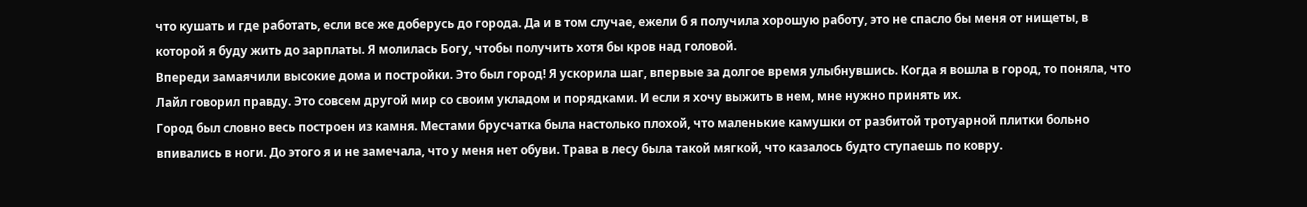что кушать и где работать, если все же доберусь до города. Да и в том случае, ежели б я получила хорошую работу, это не спасло бы меня от нищеты, в которой я буду жить до зарплаты. Я молилась Богу, чтобы получить хотя бы кров над головой.
Впереди замаячили высокие дома и постройки. Это был город! Я ускорила шаг, впервые за долгое время улыбнувшись. Когда я вошла в город, то поняла, что Лайл говорил правду. Это совсем другой мир со своим укладом и порядками. И если я хочу выжить в нем, мне нужно принять их.
Город был словно весь построен из камня. Местами брусчатка была настолько плохой, что маленькие камушки от разбитой тротуарной плитки больно впивались в ноги. До этого я и не замечала, что у меня нет обуви. Трава в лесу была такой мягкой, что казалось будто ступаешь по ковру.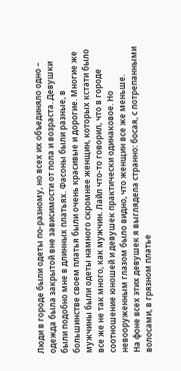Люди в городе были одеты по-разному, но всех их объединяло одно – одежда была закрытой вне зависимости от пола и возраста. Девушки были подобно мне в длинных платьях. Фасоны были разные, в большинстве своем платья были очень красивые и дорогие. Многие же мужчины были одеты намного скромнее женщин, которых кстати было все же не так много, как мужчин. Лайл что-то говорил, что в городе соотношение юношей и девушек практически одинаковое. Но невооруженным глазом было видно, что женщин все же меньше.
На фоне всех этих девушек я выглядела странно: босая, с потрепанными волосами, в грязном платье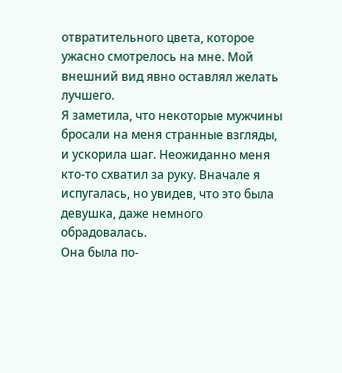отвратительного цвета, которое ужасно смотрелось на мне. Мой внешний вид явно оставлял желать лучшего.
Я заметила, что некоторые мужчины бросали на меня странные взгляды, и ускорила шаг. Неожиданно меня кто-то схватил за руку. Вначале я испугалась, но увидев, что это была девушка, даже немного обрадовалась.
Она была по-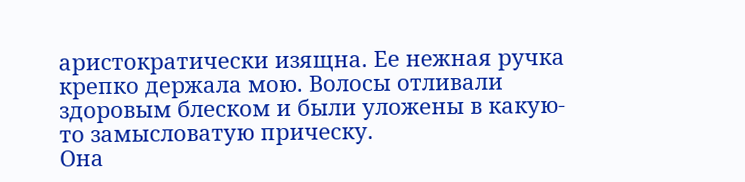аристократически изящна. Ее нежная ручка крепко держала мою. Волосы отливали здоровым блеском и были уложены в какую-то замысловатую прическу.
Она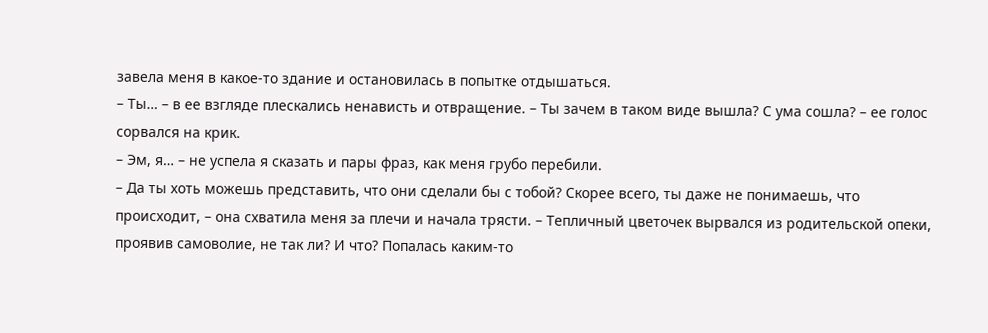завела меня в какое-то здание и остановилась в попытке отдышаться.
– Ты… – в ее взгляде плескались ненависть и отвращение. – Ты зачем в таком виде вышла? С ума сошла? – ее голос сорвался на крик.
– Эм, я… – не успела я сказать и пары фраз, как меня грубо перебили.
– Да ты хоть можешь представить, что они сделали бы с тобой? Скорее всего, ты даже не понимаешь, что происходит, – она схватила меня за плечи и начала трясти. – Тепличный цветочек вырвался из родительской опеки, проявив самоволие, не так ли? И что? Попалась каким-то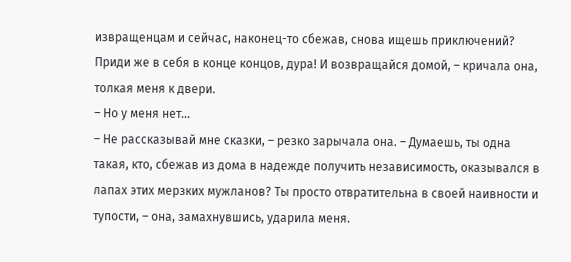извращенцам и сейчас, наконец-то сбежав, снова ищешь приключений? Приди же в себя в конце концов, дура! И возвращайся домой, – кричала она, толкая меня к двери.
– Но у меня нет…
– Не рассказывай мне сказки, – резко зарычала она. – Думаешь, ты одна такая, кто, сбежав из дома в надежде получить независимость, оказывался в лапах этих мерзких мужланов? Ты просто отвратительна в своей наивности и тупости, – она, замахнувшись, ударила меня.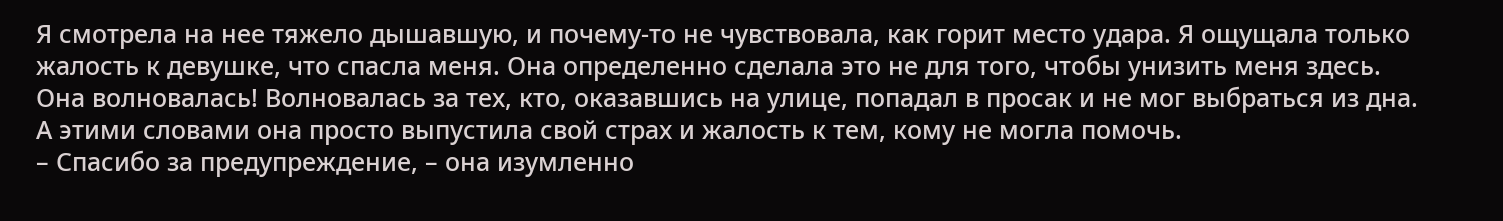Я смотрела на нее тяжело дышавшую, и почему-то не чувствовала, как горит место удара. Я ощущала только жалость к девушке, что спасла меня. Она определенно сделала это не для того, чтобы унизить меня здесь. Она волновалась! Волновалась за тех, кто, оказавшись на улице, попадал в просак и не мог выбраться из дна. А этими словами она просто выпустила свой страх и жалость к тем, кому не могла помочь.
– Спасибо за предупреждение, – она изумленно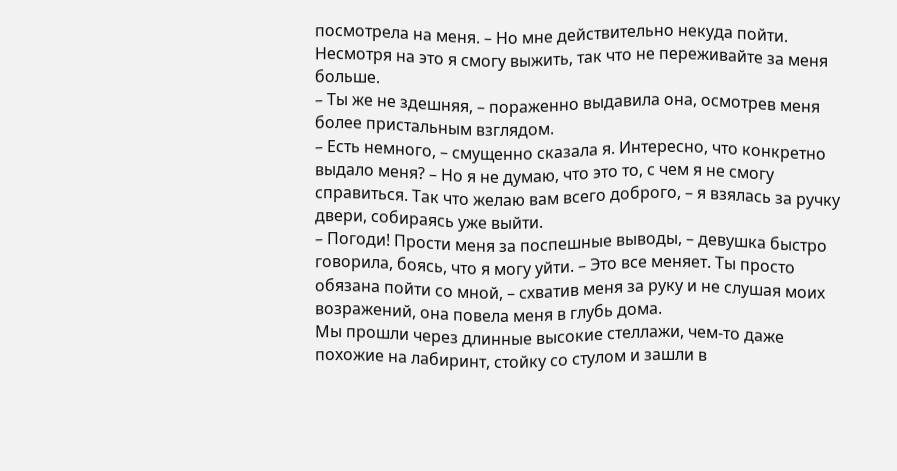посмотрела на меня. – Но мне действительно некуда пойти. Несмотря на это я смогу выжить, так что не переживайте за меня больше.
– Ты же не здешняя, – пораженно выдавила она, осмотрев меня более пристальным взглядом.
– Есть немного, – смущенно сказала я. Интересно, что конкретно выдало меня? – Но я не думаю, что это то, с чем я не смогу справиться. Так что желаю вам всего доброго, – я взялась за ручку двери, собираясь уже выйти.
– Погоди! Прости меня за поспешные выводы, – девушка быстро говорила, боясь, что я могу уйти. – Это все меняет. Ты просто обязана пойти со мной, – схватив меня за руку и не слушая моих возражений, она повела меня в глубь дома.
Мы прошли через длинные высокие стеллажи, чем-то даже похожие на лабиринт, стойку со стулом и зашли в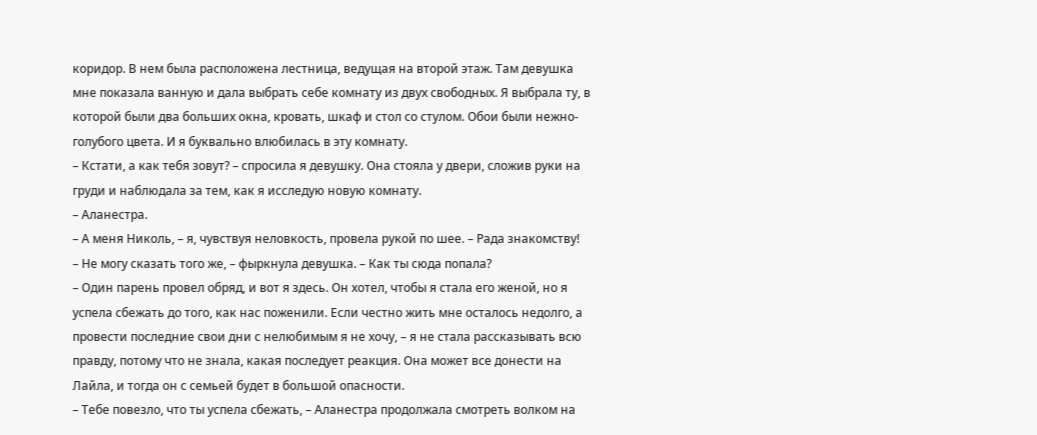коридор. В нем была расположена лестница, ведущая на второй этаж. Там девушка мне показала ванную и дала выбрать себе комнату из двух свободных. Я выбрала ту, в которой были два больших окна, кровать, шкаф и стол со стулом. Обои были нежно-голубого цвета. И я буквально влюбилась в эту комнату.
– Кстати, а как тебя зовут? – спросила я девушку. Она стояла у двери, сложив руки на груди и наблюдала за тем, как я исследую новую комнату.
– Аланестра.
– А меня Николь, – я, чувствуя неловкость, провела рукой по шее. – Рада знакомству!
– Не могу сказать того же, – фыркнула девушка. – Как ты сюда попала?
– Один парень провел обряд, и вот я здесь. Он хотел, чтобы я стала его женой, но я успела сбежать до того, как нас поженили. Если честно жить мне осталось недолго, а провести последние свои дни с нелюбимым я не хочу, – я не стала рассказывать всю правду, потому что не знала, какая последует реакция. Она может все донести на Лайла, и тогда он с семьей будет в большой опасности.
– Тебе повезло, что ты успела сбежать, – Аланестра продолжала смотреть волком на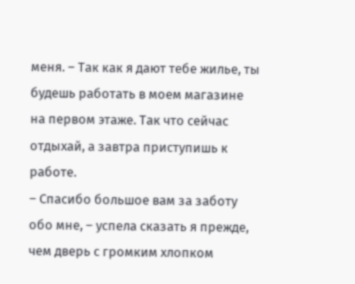меня. – Так как я дают тебе жилье, ты будешь работать в моем магазине на первом этаже. Так что сейчас отдыхай, а завтра приступишь к работе.
– Спасибо большое вам за заботу обо мне, – успела сказать я прежде, чем дверь с громким хлопком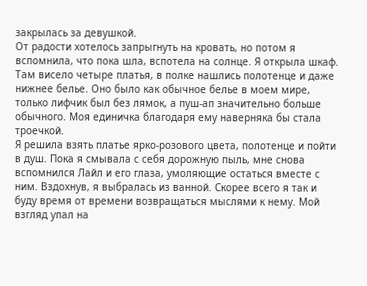закрылась за девушкой.
От радости хотелось запрыгнуть на кровать, но потом я вспомнила, что пока шла, вспотела на солнце. Я открыла шкаф. Там висело четыре платья, в полке нашлись полотенце и даже нижнее белье. Оно было как обычное белье в моем мире, только лифчик был без лямок, а пуш-ап значительно больше обычного. Моя единичка благодаря ему наверняка бы стала троечкой.
Я решила взять платье ярко-розового цвета, полотенце и пойти в душ. Пока я смывала с себя дорожную пыль, мне снова вспомнился Лайл и его глаза, умоляющие остаться вместе с ним. Вздохнув, я выбралась из ванной. Скорее всего я так и буду время от времени возвращаться мыслями к нему. Мой взгляд упал на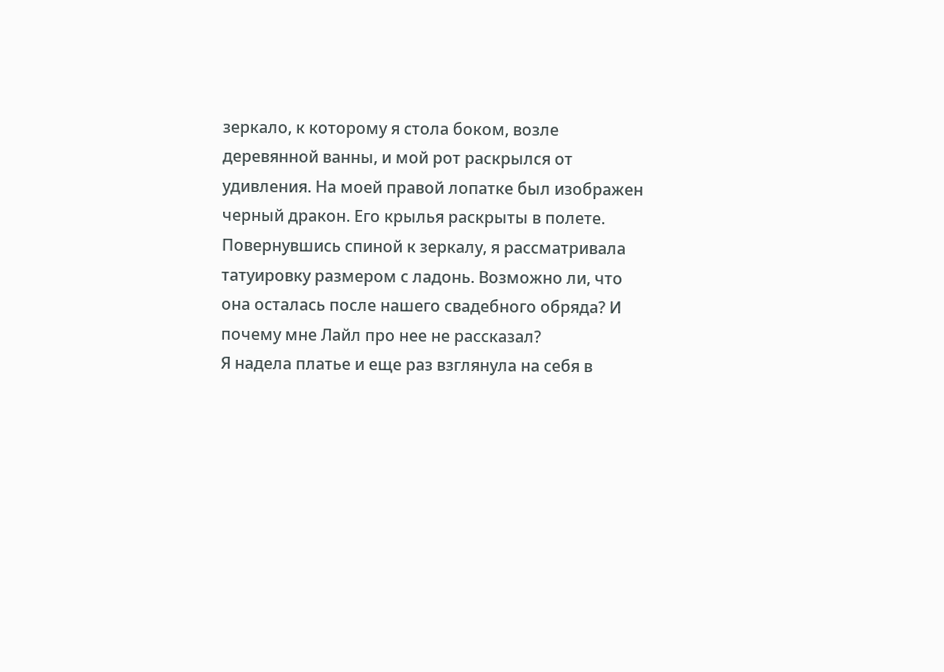зеркало, к которому я стола боком, возле деревянной ванны, и мой рот раскрылся от удивления. На моей правой лопатке был изображен черный дракон. Его крылья раскрыты в полете.
Повернувшись спиной к зеркалу, я рассматривала татуировку размером с ладонь. Возможно ли, что она осталась после нашего свадебного обряда? И почему мне Лайл про нее не рассказал?
Я надела платье и еще раз взглянула на себя в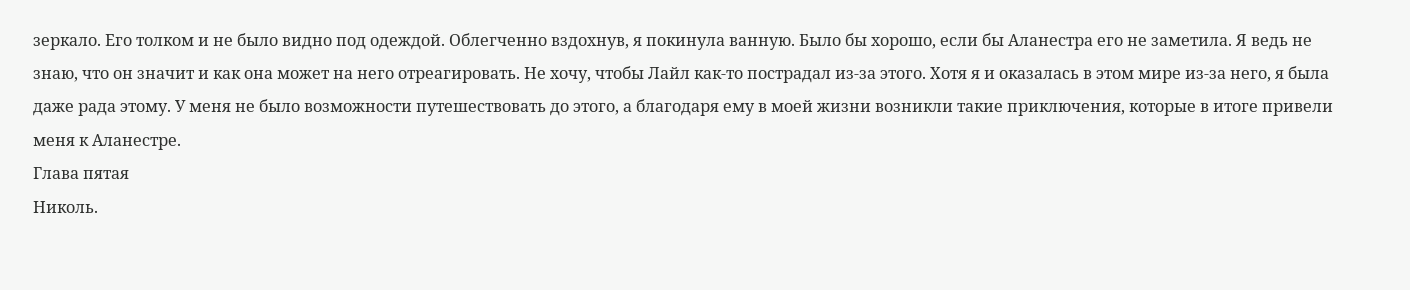зеркало. Его толком и не было видно под одеждой. Облегченно вздохнув, я покинула ванную. Было бы хорошо, если бы Аланестра его не заметила. Я ведь не знаю, что он значит и как она может на него отреагировать. Не хочу, чтобы Лайл как-то пострадал из-за этого. Хотя я и оказалась в этом мире из-за него, я была даже рада этому. У меня не было возможности путешествовать до этого, а благодаря ему в моей жизни возникли такие приключения, которые в итоге привели меня к Аланестре.
Глава пятая
Николь.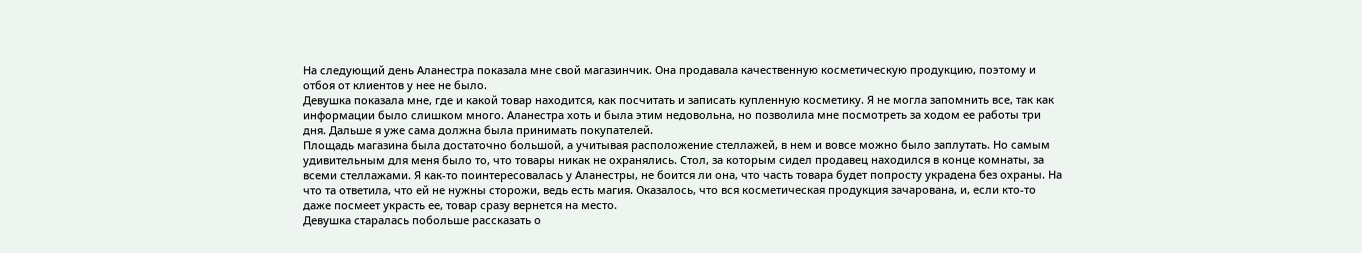На следующий день Аланестра показала мне свой магазинчик. Она продавала качественную косметическую продукцию, поэтому и отбоя от клиентов у нее не было.
Девушка показала мне, где и какой товар находится, как посчитать и записать купленную косметику. Я не могла запомнить все, так как информации было слишком много. Аланестра хоть и была этим недовольна, но позволила мне посмотреть за ходом ее работы три дня. Дальше я уже сама должна была принимать покупателей.
Площадь магазина была достаточно большой, а учитывая расположение стеллажей, в нем и вовсе можно было заплутать. Но самым удивительным для меня было то, что товары никак не охранялись. Стол, за которым сидел продавец находился в конце комнаты, за всеми стеллажами. Я как-то поинтересовалась у Аланестры, не боится ли она, что часть товара будет попросту украдена без охраны. На что та ответила, что ей не нужны сторожи, ведь есть магия. Оказалось, что вся косметическая продукция зачарована, и, если кто-то даже посмеет украсть ее, товар сразу вернется на место.
Девушка старалась побольше рассказать о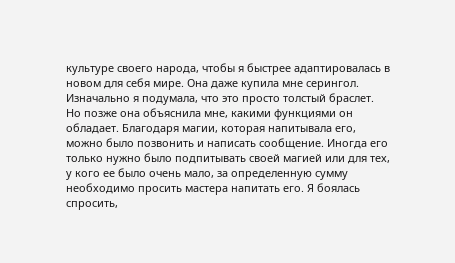культуре своего народа, чтобы я быстрее адаптировалась в новом для себя мире. Она даже купила мне серингол. Изначально я подумала, что это просто толстый браслет. Но позже она объяснила мне, какими функциями он обладает. Благодаря магии, которая напитывала его, можно было позвонить и написать сообщение. Иногда его только нужно было подпитывать своей магией или для тех, у кого ее было очень мало, за определенную сумму необходимо просить мастера напитать его. Я боялась спросить,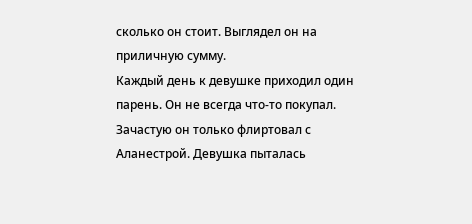сколько он стоит. Выглядел он на приличную сумму.
Каждый день к девушке приходил один парень. Он не всегда что-то покупал. Зачастую он только флиртовал с Аланестрой. Девушка пыталась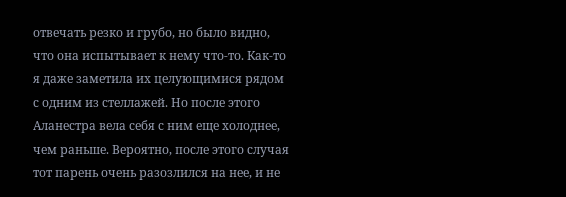отвечать резко и грубо, но было видно, что она испытывает к нему что-то. Как-то я даже заметила их целующимися рядом с одним из стеллажей. Но после этого Аланестра вела себя с ним еще холоднее, чем раньше. Вероятно, после этого случая тот парень очень разозлился на нее, и не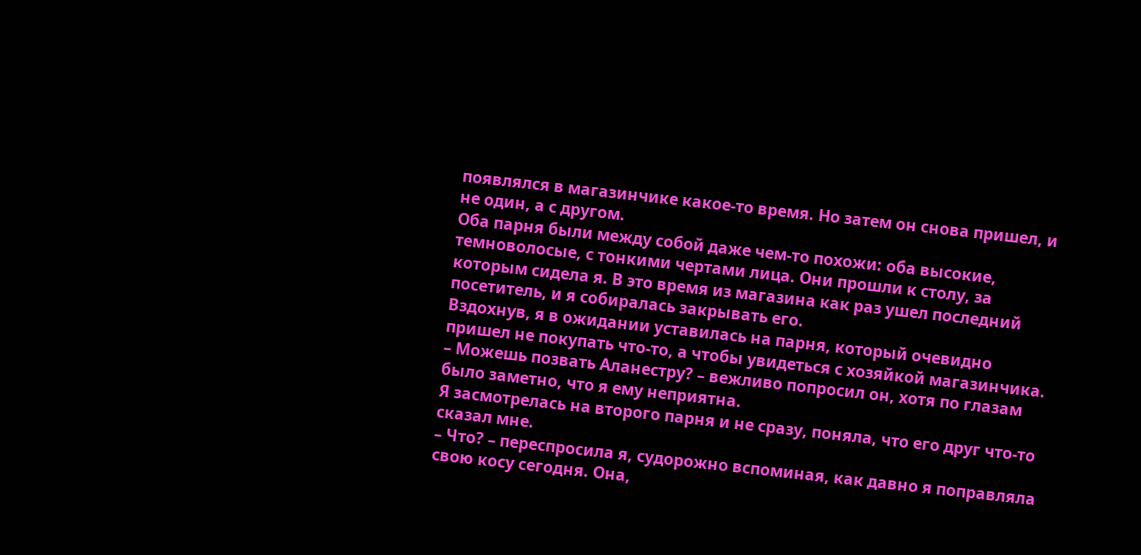появлялся в магазинчике какое-то время. Но затем он снова пришел, и не один, а с другом.
Оба парня были между собой даже чем-то похожи: оба высокие, темноволосые, с тонкими чертами лица. Они прошли к столу, за которым сидела я. В это время из магазина как раз ушел последний посетитель, и я собиралась закрывать его.
Вздохнув, я в ожидании уставилась на парня, который очевидно пришел не покупать что-то, а чтобы увидеться с хозяйкой магазинчика.
– Можешь позвать Аланестру? – вежливо попросил он, хотя по глазам было заметно, что я ему неприятна.
Я засмотрелась на второго парня и не сразу, поняла, что его друг что-то сказал мне.
– Что? – переспросила я, судорожно вспоминая, как давно я поправляла свою косу сегодня. Она,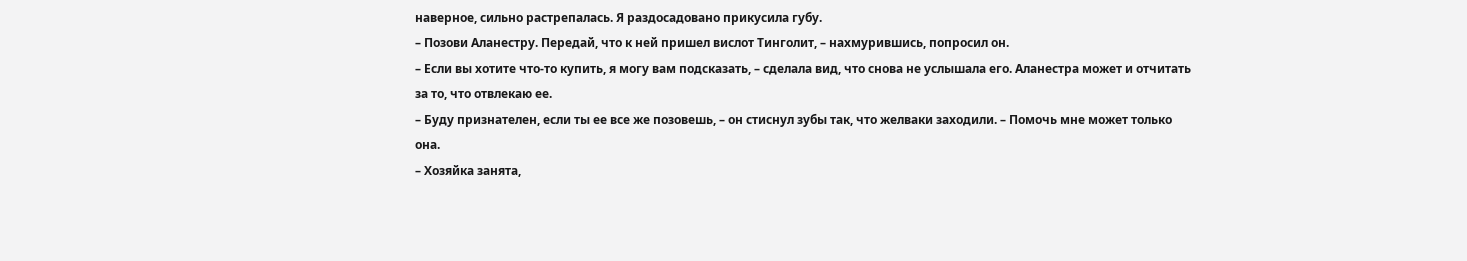наверное, сильно растрепалась. Я раздосадовано прикусила губу.
– Позови Аланестру. Передай, что к ней пришел вислот Тинголит, – нахмурившись, попросил он.
– Если вы хотите что-то купить, я могу вам подсказать, – сделала вид, что снова не услышала его. Аланестра может и отчитать за то, что отвлекаю ее.
– Буду признателен, если ты ее все же позовешь, – он стиснул зубы так, что желваки заходили. – Помочь мне может только она.
– Хозяйка занята,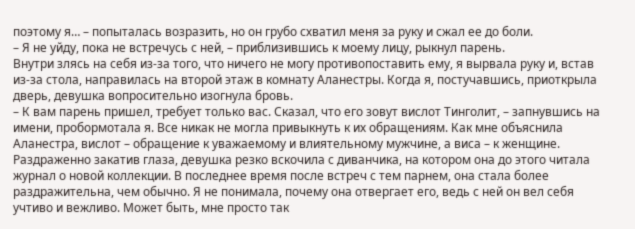поэтому я… – попыталась возразить, но он грубо схватил меня за руку и сжал ее до боли.
– Я не уйду, пока не встречусь с ней, – приблизившись к моему лицу, рыкнул парень.
Внутри злясь на себя из-за того, что ничего не могу противопоставить ему, я вырвала руку и, встав из-за стола, направилась на второй этаж в комнату Аланестры. Когда я, постучавшись, приоткрыла дверь, девушка вопросительно изогнула бровь.
– К вам парень пришел, требует только вас. Сказал, что его зовут вислот Тинголит, – запнувшись на имени, пробормотала я. Все никак не могла привыкнуть к их обращениям. Как мне объяснила Аланестра, вислот – обращение к уважаемому и влиятельному мужчине, а виса – к женщине.
Раздраженно закатив глаза, девушка резко вскочила с диванчика, на котором она до этого читала журнал о новой коллекции. В последнее время после встреч с тем парнем, она стала более раздражительна, чем обычно. Я не понимала, почему она отвергает его, ведь с ней он вел себя учтиво и вежливо. Может быть, мне просто так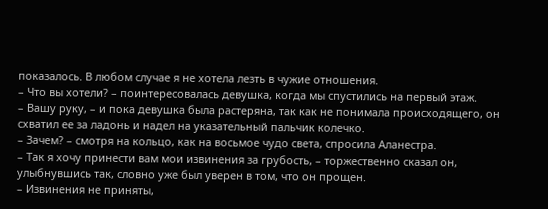показалось. В любом случае я не хотела лезть в чужие отношения.
– Что вы хотели? – поинтересовалась девушка, когда мы спустились на первый этаж.
– Вашу руку, – и пока девушка была растеряна, так как не понимала происходящего, он схватил ее за ладонь и надел на указательный пальчик колечко.
– Зачем? – смотря на кольцо, как на восьмое чудо света, спросила Аланестра.
– Так я хочу принести вам мои извинения за грубость, – торжественно сказал он, улыбнувшись так, словно уже был уверен в том, что он прощен.
– Извинения не приняты,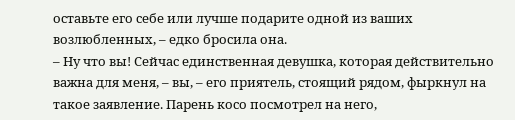оставьте его себе или лучше подарите одной из ваших возлюбленных, – едко бросила она.
– Ну что вы! Сейчас единственная девушка, которая действительно важна для меня, – вы, – его приятель, стоящий рядом, фыркнул на такое заявление. Парень косо посмотрел на него,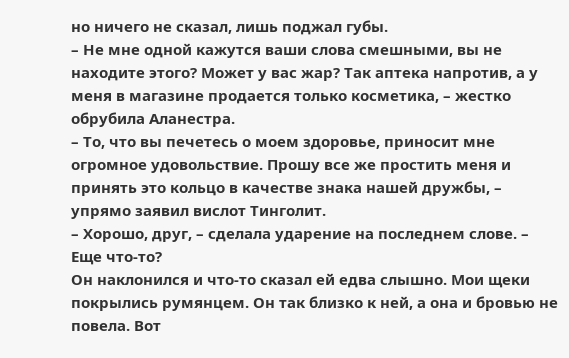но ничего не сказал, лишь поджал губы.
– Не мне одной кажутся ваши слова смешными, вы не находите этого? Может у вас жар? Так аптека напротив, а у меня в магазине продается только косметика, – жестко обрубила Аланестра.
– То, что вы печетесь о моем здоровье, приносит мне огромное удовольствие. Прошу все же простить меня и принять это кольцо в качестве знака нашей дружбы, – упрямо заявил вислот Тинголит.
– Хорошо, друг, – сделала ударение на последнем слове. – Еще что-то?
Он наклонился и что-то сказал ей едва слышно. Мои щеки покрылись румянцем. Он так близко к ней, а она и бровью не повела. Вот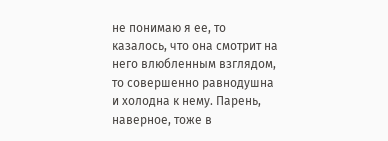не понимаю я ее, то казалось, что она смотрит на него влюбленным взглядом, то совершенно равнодушна и холодна к нему. Парень, наверное, тоже в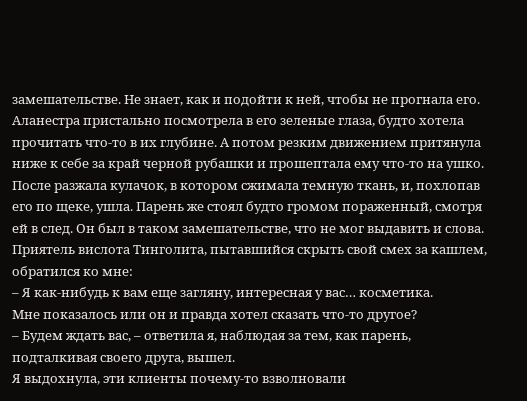замешательстве. Не знает, как и подойти к ней, чтобы не прогнала его.
Аланестра пристально посмотрела в его зеленые глаза, будто хотела прочитать что-то в их глубине. А потом резким движением притянула ниже к себе за край черной рубашки и прошептала ему что-то на ушко. После разжала кулачок, в котором сжимала темную ткань, и, похлопав его по щеке, ушла. Парень же стоял будто громом пораженный, смотря ей в след. Он был в таком замешательстве, что не мог выдавить и слова.
Приятель вислота Тинголита, пытавшийся скрыть свой смех за кашлем, обратился ко мне:
– Я как-нибудь к вам еще загляну, интересная у вас… косметика.
Мне показалось или он и правда хотел сказать что-то другое?
– Будем ждать вас, – ответила я, наблюдая за тем, как парень, подталкивая своего друга, вышел.
Я выдохнула, эти клиенты почему-то взволновали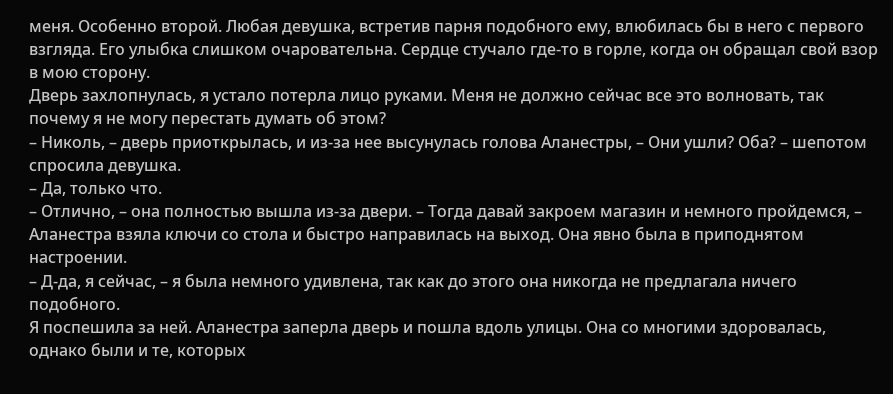меня. Особенно второй. Любая девушка, встретив парня подобного ему, влюбилась бы в него с первого взгляда. Его улыбка слишком очаровательна. Сердце стучало где-то в горле, когда он обращал свой взор в мою сторону.
Дверь захлопнулась, я устало потерла лицо руками. Меня не должно сейчас все это волновать, так почему я не могу перестать думать об этом?
– Николь, – дверь приоткрылась, и из-за нее высунулась голова Аланестры, – Они ушли? Оба? – шепотом спросила девушка.
– Да, только что.
– Отлично, – она полностью вышла из-за двери. – Тогда давай закроем магазин и немного пройдемся, – Аланестра взяла ключи со стола и быстро направилась на выход. Она явно была в приподнятом настроении.
– Д-да, я сейчас, – я была немного удивлена, так как до этого она никогда не предлагала ничего подобного.
Я поспешила за ней. Аланестра заперла дверь и пошла вдоль улицы. Она со многими здоровалась, однако были и те, которых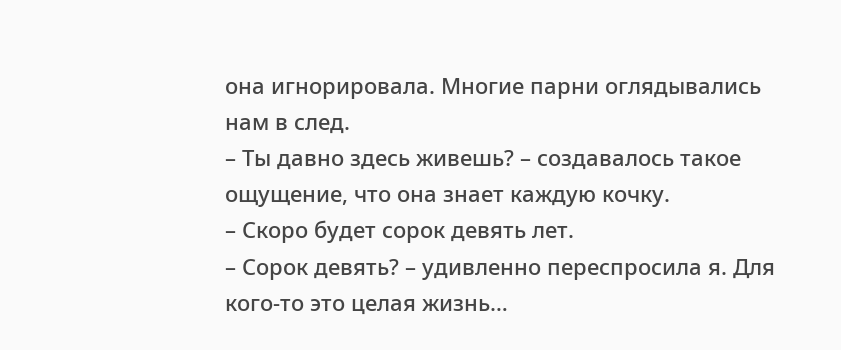она игнорировала. Многие парни оглядывались нам в след.
– Ты давно здесь живешь? – создавалось такое ощущение, что она знает каждую кочку.
– Скоро будет сорок девять лет.
– Сорок девять? – удивленно переспросила я. Для кого-то это целая жизнь…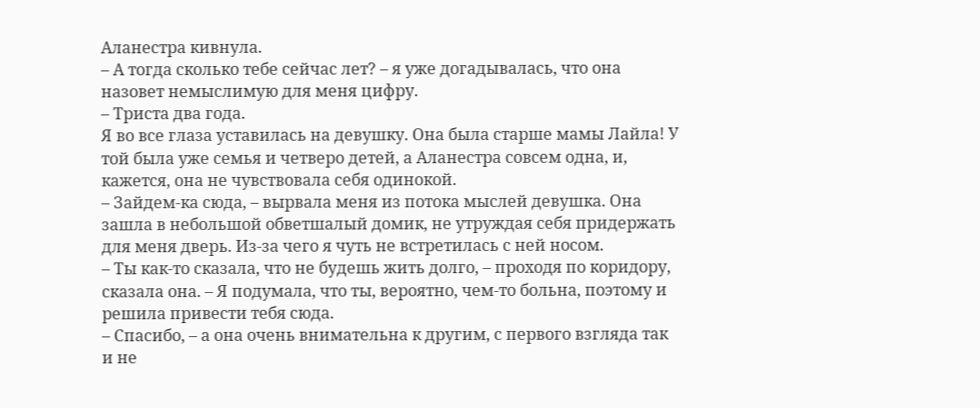Аланестра кивнула.
– А тогда сколько тебе сейчас лет? – я уже догадывалась, что она назовет немыслимую для меня цифру.
– Триста два года.
Я во все глаза уставилась на девушку. Она была старше мамы Лайла! У той была уже семья и четверо детей, а Аланестра совсем одна, и, кажется, она не чувствовала себя одинокой.
– Зайдем-ка сюда, – вырвала меня из потока мыслей девушка. Она зашла в небольшой обветшалый домик, не утруждая себя придержать для меня дверь. Из-за чего я чуть не встретилась с ней носом.
– Ты как-то сказала, что не будешь жить долго, – проходя по коридору, сказала она. – Я подумала, что ты, вероятно, чем-то больна, поэтому и решила привести тебя сюда.
– Спасибо, – а она очень внимательна к другим, с первого взгляда так и не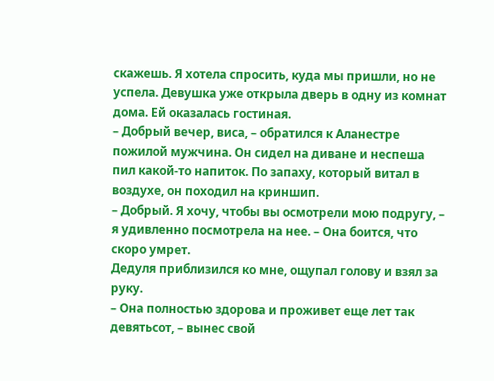скажешь. Я хотела спросить, куда мы пришли, но не успела. Девушка уже открыла дверь в одну из комнат дома. Ей оказалась гостиная.
– Добрый вечер, виса, – обратился к Аланестре пожилой мужчина. Он сидел на диване и неспеша пил какой-то напиток. По запаху, который витал в воздухе, он походил на криншип.
– Добрый. Я хочу, чтобы вы осмотрели мою подругу, – я удивленно посмотрела на нее. – Она боится, что скоро умрет.
Дедуля приблизился ко мне, ощупал голову и взял за руку.
– Она полностью здорова и проживет еще лет так девятьсот, – вынес свой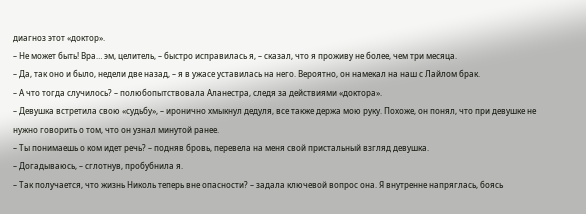диагноз этот «доктор».
– Не может быть! Вра… эм, целитель, – быстро исправилась я, – сказал, что я проживу не более, чем три месяца.
– Да, так оно и было, недели две назад, – я в ужасе уставилась на него. Вероятно, он намекал на наш с Лайлом брак.
– А что тогда случилось? – полюбопытствовала Аланестра, следя за действиями «доктора».
– Девушка встретила свою «судьбу», – иронично хмыкнул дедуля, все также держа мою руку. Похоже, он понял, что при девушке не нужно говорить о том, что он узнал минутой ранее.
– Ты понимаешь о ком идет речь? – подняв бровь, перевела на меня свой пристальный взгляд девушка.
– Догадываюсь, – сглотнув, пробубнила я.
– Так получается, что жизнь Николь теперь вне опасности? – задала ключевой вопрос она. Я внутренне напряглась, боясь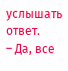услышать ответ.
– Да, все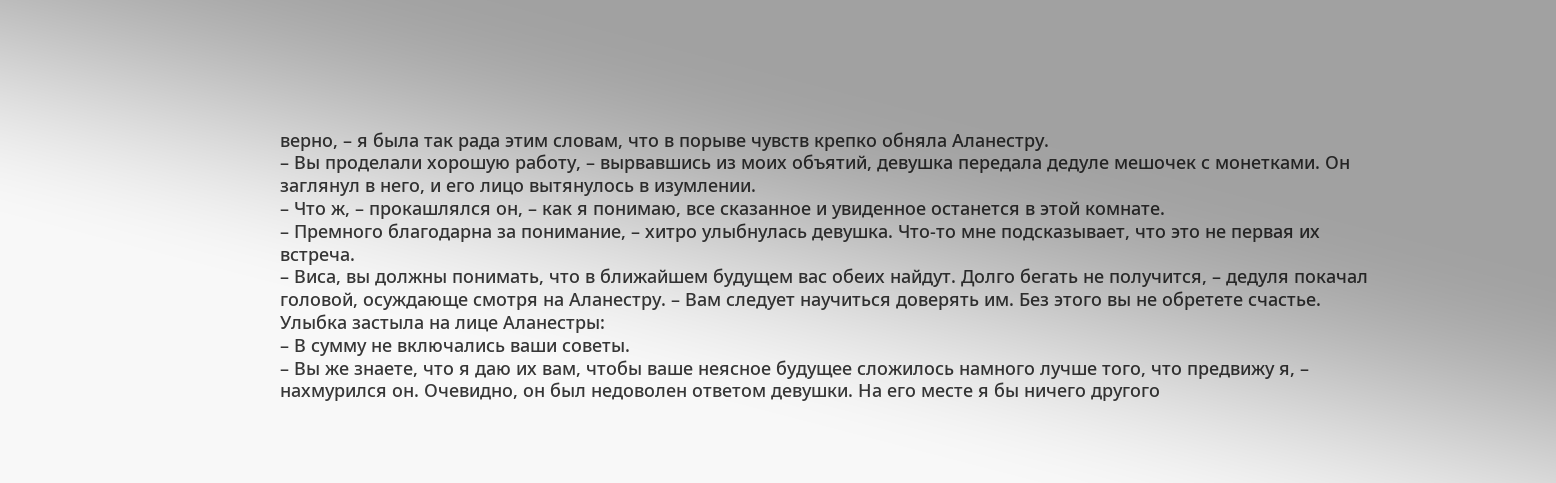верно, – я была так рада этим словам, что в порыве чувств крепко обняла Аланестру.
– Вы проделали хорошую работу, – вырвавшись из моих объятий, девушка передала дедуле мешочек с монетками. Он заглянул в него, и его лицо вытянулось в изумлении.
– Что ж, – прокашлялся он, – как я понимаю, все сказанное и увиденное останется в этой комнате.
– Премного благодарна за понимание, – хитро улыбнулась девушка. Что-то мне подсказывает, что это не первая их встреча.
– Виса, вы должны понимать, что в ближайшем будущем вас обеих найдут. Долго бегать не получится, – дедуля покачал головой, осуждающе смотря на Аланестру. – Вам следует научиться доверять им. Без этого вы не обретете счастье.
Улыбка застыла на лице Аланестры:
– В сумму не включались ваши советы.
– Вы же знаете, что я даю их вам, чтобы ваше неясное будущее сложилось намного лучше того, что предвижу я, – нахмурился он. Очевидно, он был недоволен ответом девушки. На его месте я бы ничего другого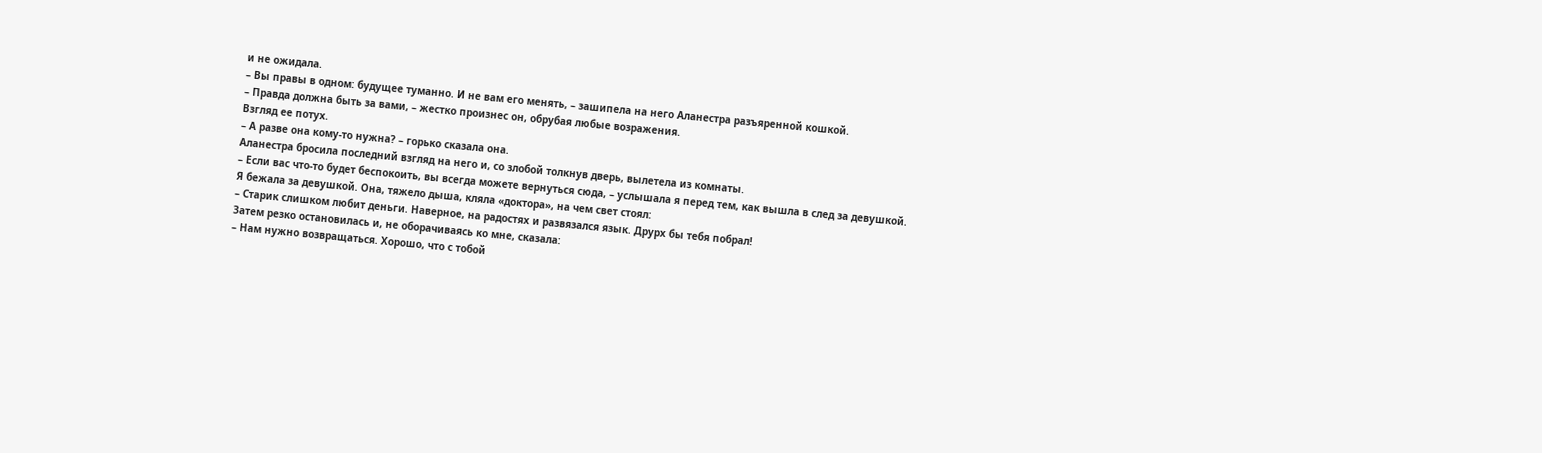и не ожидала.
– Вы правы в одном: будущее туманно. И не вам его менять, – зашипела на него Аланестра разъяренной кошкой.
– Правда должна быть за вами, – жестко произнес он, обрубая любые возражения.
Взгляд ее потух.
– А разве она кому-то нужна? – горько сказала она.
Аланестра бросила последний взгляд на него и, со злобой толкнув дверь, вылетела из комнаты.
– Если вас что-то будет беспокоить, вы всегда можете вернуться сюда, – услышала я перед тем, как вышла в след за девушкой.
Я бежала за девушкой. Она, тяжело дыша, кляла «доктора», на чем свет стоял:
– Старик слишком любит деньги. Наверное, на радостях и развязался язык. Друрх бы тебя побрал!
Затем резко остановилась и, не оборачиваясь ко мне, сказала:
– Нам нужно возвращаться. Хорошо, что с тобой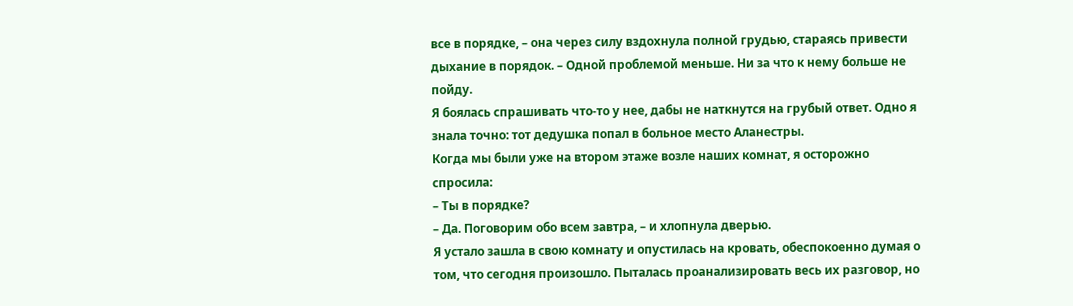все в порядке, – она через силу вздохнула полной грудью, стараясь привести дыхание в порядок. – Одной проблемой меньше. Ни за что к нему больше не пойду.
Я боялась спрашивать что-то у нее, дабы не наткнутся на грубый ответ. Одно я знала точно: тот дедушка попал в больное место Аланестры.
Когда мы были уже на втором этаже возле наших комнат, я осторожно спросила:
– Ты в порядке?
– Да. Поговорим обо всем завтра, – и хлопнула дверью.
Я устало зашла в свою комнату и опустилась на кровать, обеспокоенно думая о том, что сегодня произошло. Пыталась проанализировать весь их разговор, но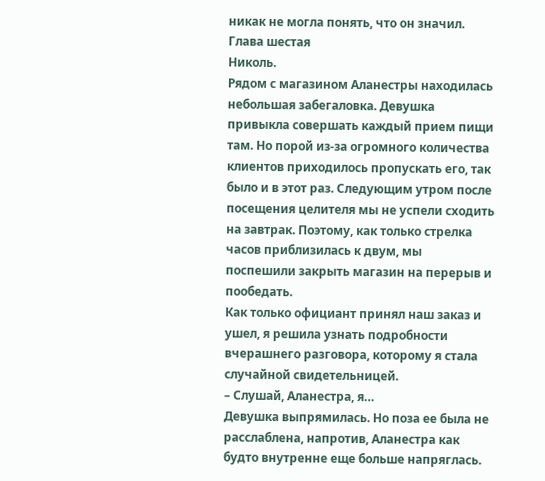никак не могла понять, что он значил.
Глава шестая
Николь.
Рядом с магазином Аланестры находилась небольшая забегаловка. Девушка привыкла совершать каждый прием пищи там. Но порой из-за огромного количества клиентов приходилось пропускать его, так было и в этот раз. Следующим утром после посещения целителя мы не успели сходить на завтрак. Поэтому, как только стрелка часов приблизилась к двум, мы поспешили закрыть магазин на перерыв и пообедать.
Как только официант принял наш заказ и ушел, я решила узнать подробности вчерашнего разговора, которому я стала случайной свидетельницей.
– Слушай, Аланестра, я…
Девушка выпрямилась. Но поза ее была не расслаблена, напротив, Аланестра как будто внутренне еще больше напряглась.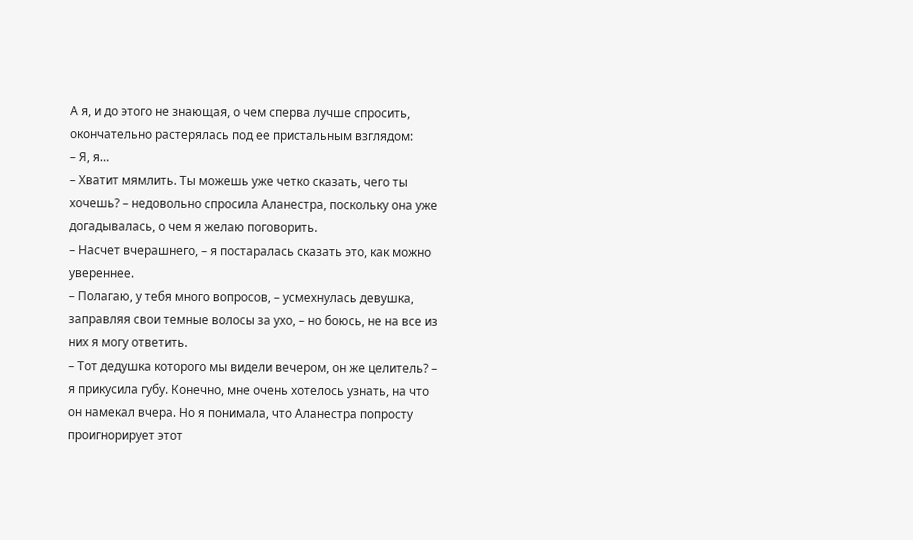А я, и до этого не знающая, о чем сперва лучше спросить, окончательно растерялась под ее пристальным взглядом:
– Я, я…
– Хватит мямлить. Ты можешь уже четко сказать, чего ты хочешь? – недовольно спросила Аланестра, поскольку она уже догадывалась, о чем я желаю поговорить.
– Насчет вчерашнего, – я постаралась сказать это, как можно увереннее.
– Полагаю, у тебя много вопросов, – усмехнулась девушка, заправляя свои темные волосы за ухо, – но боюсь, не на все из них я могу ответить.
– Тот дедушка которого мы видели вечером, он же целитель? – я прикусила губу. Конечно, мне очень хотелось узнать, на что он намекал вчера. Но я понимала, что Аланестра попросту проигнорирует этот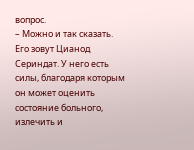вопрос.
– Можно и так сказать. Его зовут Цианод Сериндат. У него есть силы, благодаря которым он может оценить состояние больного, излечить и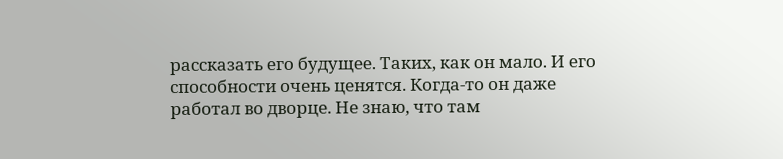рассказать его будущее. Таких, как он мало. И его способности очень ценятся. Когда-то он даже работал во дворце. Не знаю, что там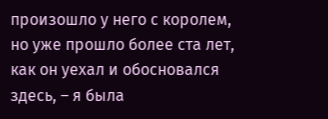произошло у него с королем, но уже прошло более ста лет, как он уехал и обосновался здесь, – я была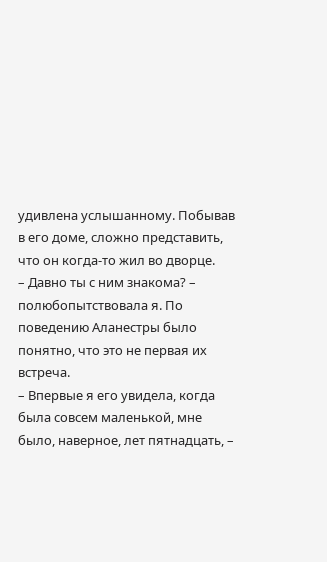удивлена услышанному. Побывав в его доме, сложно представить, что он когда-то жил во дворце.
– Давно ты с ним знакома? – полюбопытствовала я. По поведению Аланестры было понятно, что это не первая их встреча.
– Впервые я его увидела, когда была совсем маленькой, мне было, наверное, лет пятнадцать, –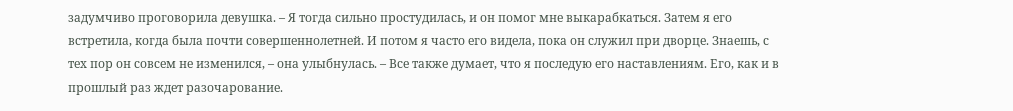задумчиво проговорила девушка. – Я тогда сильно простудилась, и он помог мне выкарабкаться. Затем я его встретила, когда была почти совершеннолетней. И потом я часто его видела, пока он служил при дворце. Знаешь, с тех пор он совсем не изменился, – она улыбнулась. – Все также думает, что я последую его наставлениям. Его, как и в прошлый раз ждет разочарование.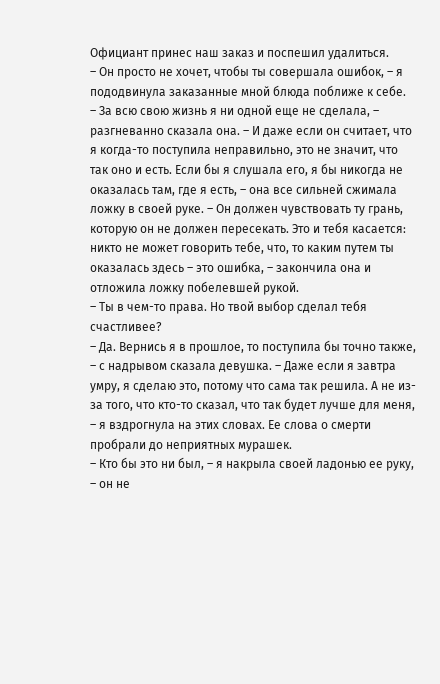Официант принес наш заказ и поспешил удалиться.
– Он просто не хочет, чтобы ты совершала ошибок, – я пододвинула заказанные мной блюда поближе к себе.
– За всю свою жизнь я ни одной еще не сделала, – разгневанно сказала она. – И даже если он считает, что я когда-то поступила неправильно, это не значит, что так оно и есть. Если бы я слушала его, я бы никогда не оказалась там, где я есть, – она все сильней сжимала ложку в своей руке. – Он должен чувствовать ту грань, которую он не должен пересекать. Это и тебя касается: никто не может говорить тебе, что, то каким путем ты оказалась здесь – это ошибка, – закончила она и отложила ложку побелевшей рукой.
– Ты в чем-то права. Но твой выбор сделал тебя счастливее?
– Да. Вернись я в прошлое, то поступила бы точно также, – с надрывом сказала девушка. – Даже если я завтра умру, я сделаю это, потому что сама так решила. А не из-за того, что кто-то сказал, что так будет лучше для меня, – я вздрогнула на этих словах. Ее слова о смерти пробрали до неприятных мурашек.
– Кто бы это ни был, – я накрыла своей ладонью ее руку, – он не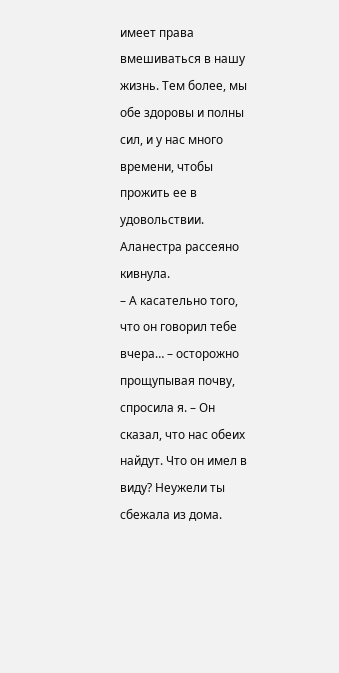имеет права вмешиваться в нашу жизнь. Тем более, мы обе здоровы и полны сил, и у нас много времени, чтобы прожить ее в удовольствии.
Аланестра рассеяно кивнула.
– А касательно того, что он говорил тебе вчера… – осторожно прощупывая почву, спросила я. – Он сказал, что нас обеих найдут. Что он имел в виду? Неужели ты сбежала из дома.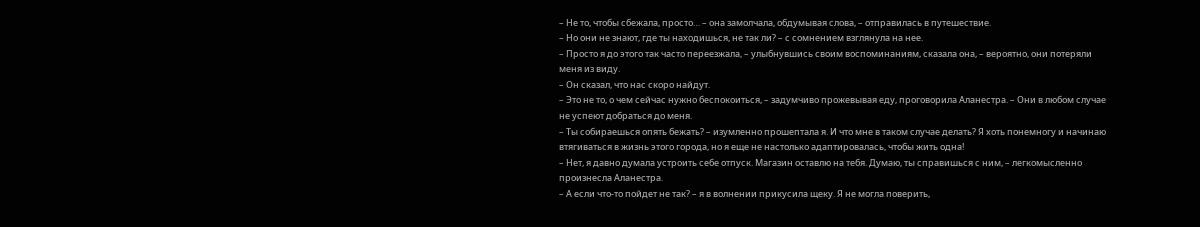– Не то, чтобы сбежала, просто… – она замолчала, обдумывая слова, – отправилась в путешествие.
– Но они не знают, где ты находишься, не так ли? – с сомнением взглянула на нее.
– Просто я до этого так часто переезжала, – улыбнувшись своим воспоминаниям, сказала она, – вероятно, они потеряли меня из виду.
– Он сказал, что нас скоро найдут.
– Это не то, о чем сейчас нужно беспокоиться, – задумчиво прожевывая еду, проговорила Аланестра. – Они в любом случае не успеют добраться до меня.
– Ты собираешься опять бежать? – изумленно прошептала я. И что мне в таком случае делать? Я хоть понемногу и начинаю втягиваться в жизнь этого города, но я еще не настолько адаптировалась, чтобы жить одна!
– Нет, я давно думала устроить себе отпуск. Магазин оставлю на тебя. Думаю, ты справишься с ним, – легкомысленно произнесла Аланестра.
– А если что-то пойдет не так? – я в волнении прикусила щеку. Я не могла поверить,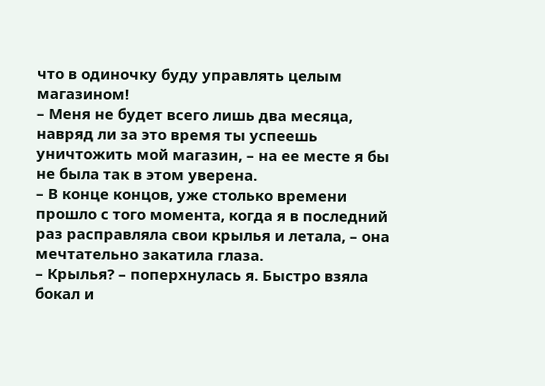что в одиночку буду управлять целым магазином!
– Меня не будет всего лишь два месяца, навряд ли за это время ты успеешь уничтожить мой магазин, – на ее месте я бы не была так в этом уверена.
– В конце концов, уже столько времени прошло с того момента, когда я в последний раз расправляла свои крылья и летала, – она мечтательно закатила глаза.
– Крылья? – поперхнулась я. Быстро взяла бокал и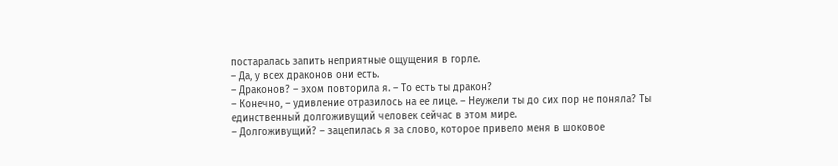постаралась запить неприятные ощущения в горле.
– Да, у всех драконов они есть.
– Драконов? – эхом повторила я. – То есть ты дракон?
– Конечно, – удивление отразилось на ее лице. – Неужели ты до сих пор не поняла? Ты единственный долгоживущий человек сейчас в этом мире.
– Долгоживущий? – зацепилась я за слово, которое привело меня в шоковое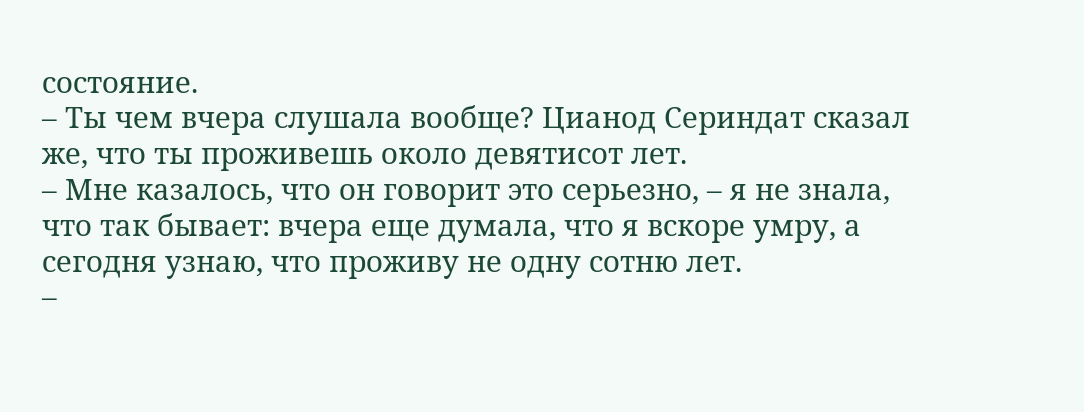состояние.
– Ты чем вчера слушала вообще? Цианод Сериндат сказал же, что ты проживешь около девятисот лет.
– Мне казалось, что он говорит это серьезно, – я не знала, что так бывает: вчера еще думала, что я вскоре умру, а сегодня узнаю, что проживу не одну сотню лет.
–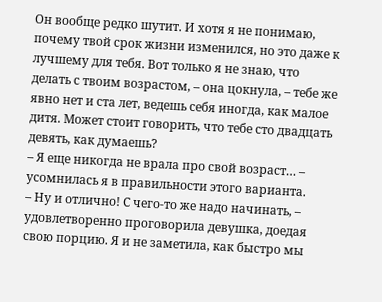Он вообще редко шутит. И хотя я не понимаю, почему твой срок жизни изменился, но это даже к лучшему для тебя. Вот только я не знаю, что делать с твоим возрастом, – она цокнула, – тебе же явно нет и ста лет, ведешь себя иногда, как малое дитя. Может стоит говорить, что тебе сто двадцать девять, как думаешь?
– Я еще никогда не врала про свой возраст… – усомнилась я в правильности этого варианта.
– Ну и отлично! С чего-то же надо начинать, – удовлетворенно проговорила девушка, доедая свою порцию. Я и не заметила, как быстро мы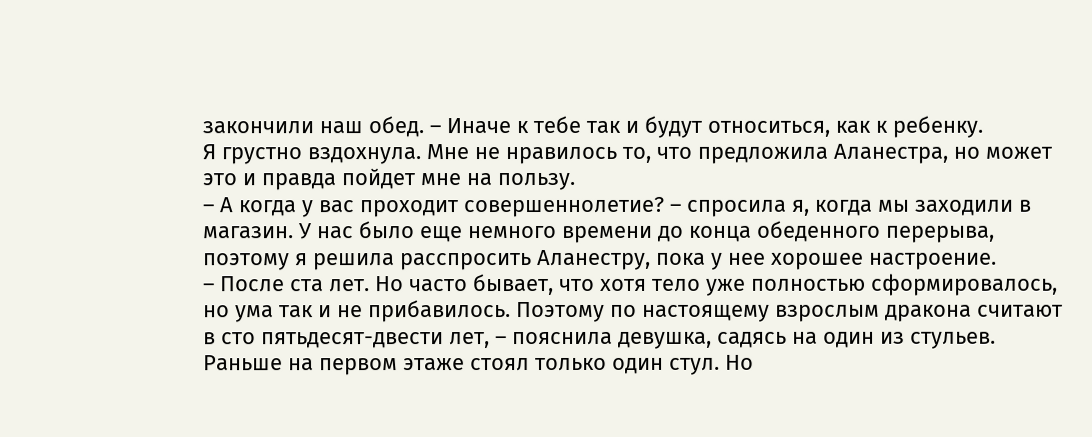закончили наш обед. – Иначе к тебе так и будут относиться, как к ребенку.
Я грустно вздохнула. Мне не нравилось то, что предложила Аланестра, но может это и правда пойдет мне на пользу.
– А когда у вас проходит совершеннолетие? – спросила я, когда мы заходили в магазин. У нас было еще немного времени до конца обеденного перерыва, поэтому я решила расспросить Аланестру, пока у нее хорошее настроение.
– После ста лет. Но часто бывает, что хотя тело уже полностью сформировалось, но ума так и не прибавилось. Поэтому по настоящему взрослым дракона считают в сто пятьдесят-двести лет, – пояснила девушка, садясь на один из стульев. Раньше на первом этаже стоял только один стул. Но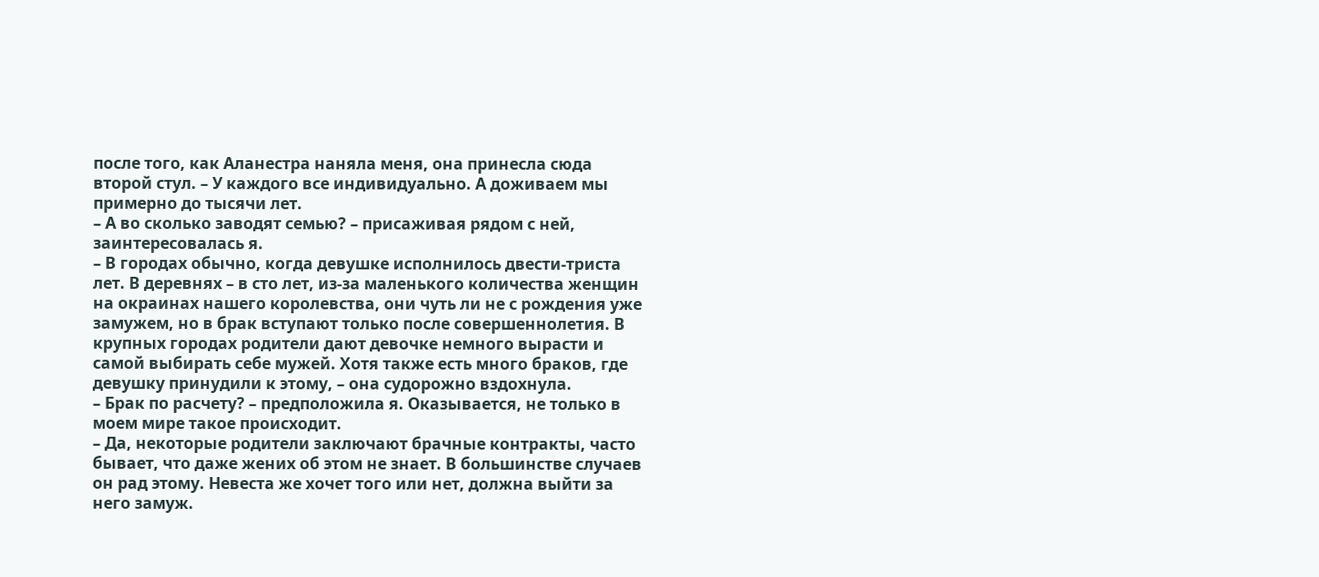после того, как Аланестра наняла меня, она принесла сюда второй стул. – У каждого все индивидуально. А доживаем мы примерно до тысячи лет.
– А во сколько заводят семью? – присаживая рядом с ней, заинтересовалась я.
– В городах обычно, когда девушке исполнилось двести-триста лет. В деревнях – в сто лет, из-за маленького количества женщин на окраинах нашего королевства, они чуть ли не с рождения уже замужем, но в брак вступают только после совершеннолетия. В крупных городах родители дают девочке немного вырасти и самой выбирать себе мужей. Хотя также есть много браков, где девушку принудили к этому, – она судорожно вздохнула.
– Брак по расчету? – предположила я. Оказывается, не только в моем мире такое происходит.
– Да, некоторые родители заключают брачные контракты, часто бывает, что даже жених об этом не знает. В большинстве случаев он рад этому. Невеста же хочет того или нет, должна выйти за него замуж.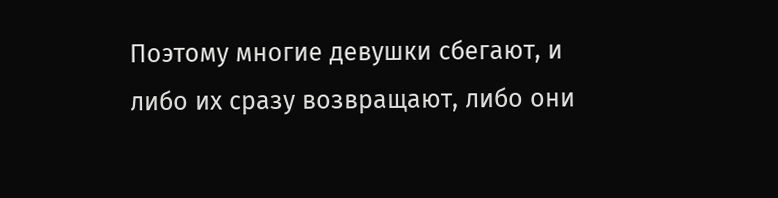Поэтому многие девушки сбегают, и либо их сразу возвращают, либо они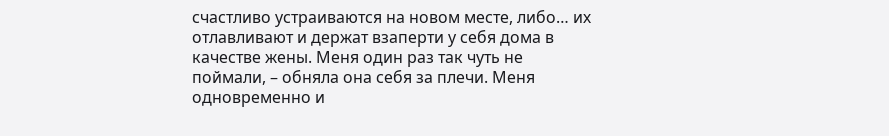счастливо устраиваются на новом месте, либо… их отлавливают и держат взаперти у себя дома в качестве жены. Меня один раз так чуть не поймали, – обняла она себя за плечи. Меня одновременно и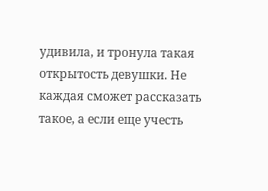удивила, и тронула такая открытость девушки. Не каждая сможет рассказать такое, а если еще учесть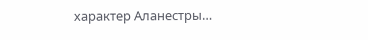характер Аланестры…